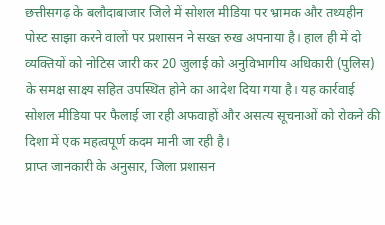छत्तीसगढ़ के बलौदाबाजार जिले में सोशल मीडिया पर भ्रामक और तथ्यहीन पोस्ट साझा करने वालों पर प्रशासन ने सख्त रुख अपनाया है। हाल ही में दो व्यक्तियों को नोटिस जारी कर 20 जुलाई को अनुविभागीय अधिकारी (पुलिस) के समक्ष साक्ष्य सहित उपस्थित होने का आदेश दिया गया है। यह कार्रवाई सोशल मीडिया पर फैलाई जा रही अफवाहों और असत्य सूचनाओं को रोकने की दिशा में एक महत्वपूर्ण कदम मानी जा रही है।
प्राप्त जानकारी के अनुसार, जिला प्रशासन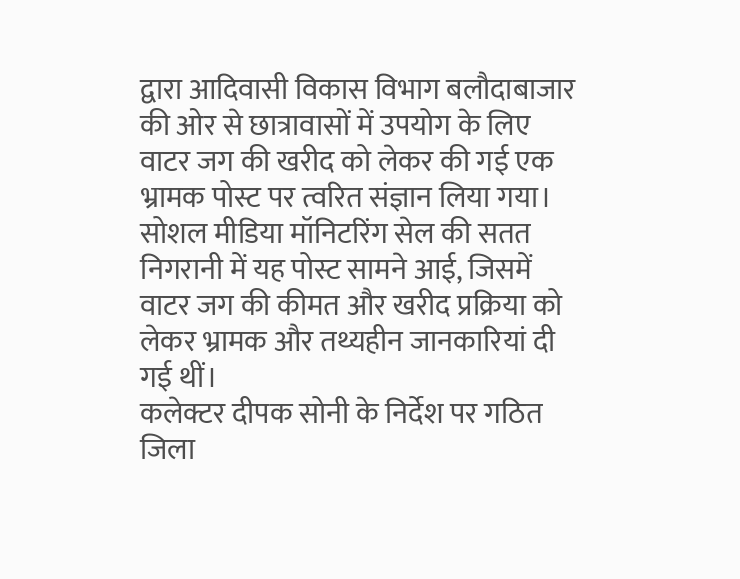द्वारा आदिवासी विकास विभाग बलौदाबाजार की ओर से छात्रावासों में उपयोग के लिए वाटर जग की खरीद को लेकर की गई एक भ्रामक पोस्ट पर त्वरित संज्ञान लिया गया। सोशल मीडिया मॉनिटरिंग सेल की सतत निगरानी में यह पोस्ट सामने आई, जिसमें वाटर जग की कीमत और खरीद प्रक्रिया को लेकर भ्रामक और तथ्यहीन जानकारियां दी गई थीं।
कलेक्टर दीपक सोनी के निर्देश पर गठित जिला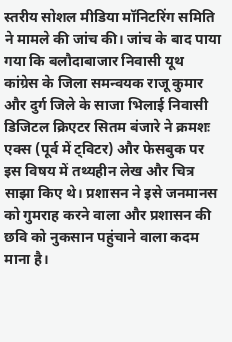स्तरीय सोशल मीडिया मॉनिटरिंग समिति ने मामले की जांच की। जांच के बाद पाया गया कि बलौदाबाजार निवासी यूथ कांग्रेस के जिला समन्वयक राजू कुमार और दुर्ग जिले के साजा भिलाई निवासी डिजिटल क्रिएटर सितम बंजारे ने क्रमशः एक्स (पूर्व में ट्विटर) और फेसबुक पर इस विषय में तथ्यहीन लेख और चित्र साझा किए थे। प्रशासन ने इसे जनमानस को गुमराह करने वाला और प्रशासन की छवि को नुकसान पहुंचाने वाला कदम माना है।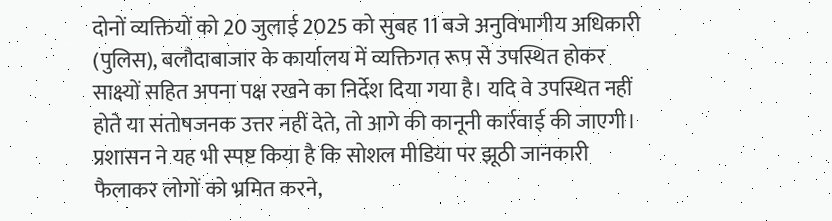दोनों व्यक्तियों को 20 जुलाई 2025 को सुबह 11 बजे अनुविभागीय अधिकारी (पुलिस), बलौदाबाजार के कार्यालय में व्यक्तिगत रूप से उपस्थित होकर साक्ष्यों सहित अपना पक्ष रखने का निर्देश दिया गया है। यदि वे उपस्थित नहीं होते या संतोषजनक उत्तर नहीं देते, तो आगे की कानूनी कार्रवाई की जाएगी।
प्रशासन ने यह भी स्पष्ट किया है कि सोशल मीडिया पर झूठी जानकारी फैलाकर लोगों को भ्रमित करने,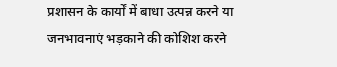प्रशासन के कार्यों में बाधा उत्पन्न करने या जनभावनाएं भड़काने की कोशिश करने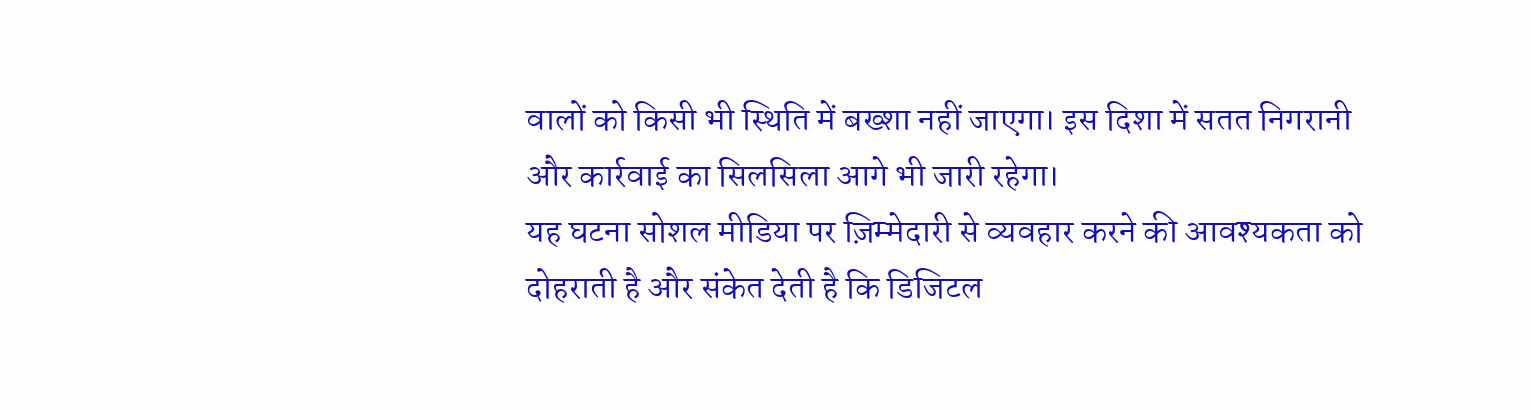वालों को किसी भी स्थिति में बख्शा नहीं जाएगा। इस दिशा में सतत निगरानी और कार्रवाई का सिलसिला आगे भी जारी रहेगा।
यह घटना सोशल मीडिया पर ज़िम्मेदारी से व्यवहार करने की आवश्यकता को दोहराती है और संकेत देती है कि डिजिटल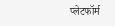प्लेटफॉर्म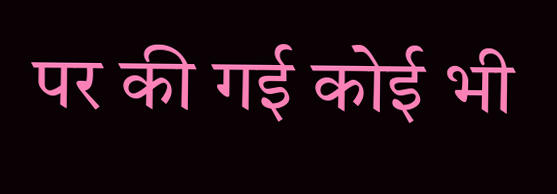पर की गई कोई भी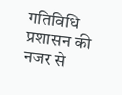गतिविधि प्रशासन की नजर से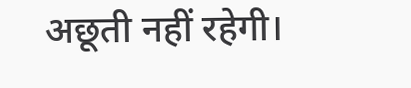अछूती नहीं रहेगी।